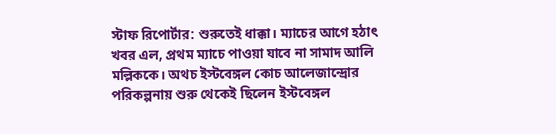স্টাফ রিপোর্টার: শুরুতেই ধাক্কা। ম্যাচের আগে হঠাৎ খবর এল, প্রথম ম্যাচে পাওয়া যাবে না সামাদ আলি মল্লিককে। অথচ ইস্টবেঙ্গল কোচ আলেজান্দ্রোর পরিকল্পনায় শুরু থেকেই ছিলেন ইস্টবেঙ্গল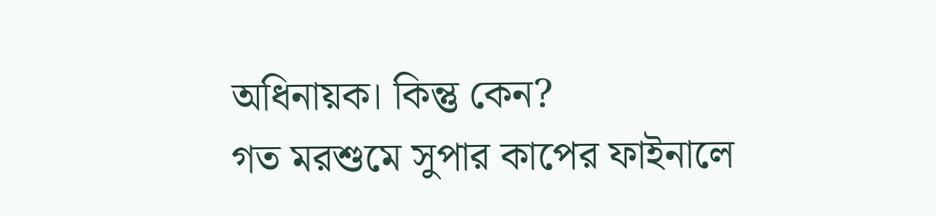অধিনায়ক। কিন্তু কেন?
গত মরশুমে সুপার কাপের ফাইনালে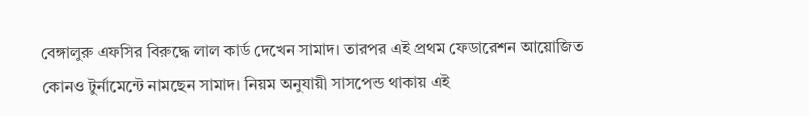বেঙ্গালুরু এফসির বিরুদ্ধে লাল কার্ড দেখেন সামাদ। তারপর এই প্রথম ফেডারেশন আয়োজিত কোনও টুর্নামেন্টে নামছেন সামাদ। নিয়ম অনুযায়ী সাসপেন্ড থাকায় এই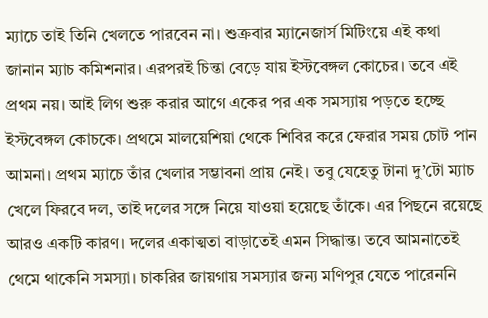ম্যাচে তাই তিনি খেলতে পারবেন না। শুক্রবার ম্যানেজার্স মিটিংয়ে এই কথা জানান ম্যাচ কমিশনার। এরপরই চিন্তা বেড়ে যায় ইস্টবেঙ্গল কোচের। তবে এই প্রথম নয়। আই লিগ শুরু করার আগে একের পর এক সমস্যায় পড়তে হচ্ছে ইস্টবেঙ্গল কোচকে। প্রথমে মালয়েশিয়া থেকে শিবির করে ফেরার সময় চোট পান আমনা। প্রথম ম্যাচে তাঁর খেলার সম্ভাবনা প্রায় নেই। তবু যেহেতু টানা দু’টো ম্যাচ খেলে ফিরবে দল, তাই দলের সঙ্গে নিয়ে যাওয়া হয়েছে তাঁকে। এর পিছনে রয়েছে আরও একটি কারণ। দলের একাত্মতা বাড়াতেই এমন সিদ্ধান্ত। তবে আমনাতেই থেমে থাকেনি সমস্যা। চাকরির জায়গায় সমস্যার জন্য মণিপুর যেতে পারেননি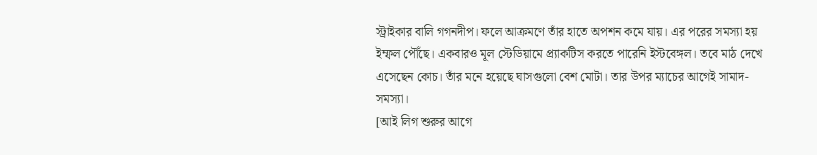স্ট্রাইকার বালি গগনদীপ। ফলে আক্রমণে তাঁর হাতে অপশন কমে যায়। এর পরের সমস্যা হয় ইম্ফল পৌঁছে। একবারও মূল স্টেডিয়ামে প্র্যাকটিস করতে পারেনি ইস্টবেঙ্গল। তবে মাঠ দেখে এসেছেন কোচ। তাঁর মনে হয়েছে ঘাসগুলো বেশ মোটা। তার উপর ম্যাচের আগেই সামাদ-সমস্যা।
[আই লিগ শুরুর আগে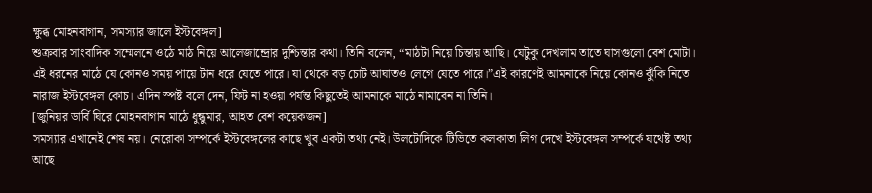ক্ষুব্ধ মোহনবাগান, সমস্যার জালে ইস্টবেঙ্গল]
শুক্রবার সাংবাদিক সম্মেলনে ওঠে মাঠ নিয়ে আলেজান্দ্রোর দুশ্চিন্তার কথা। তিনি বলেন, “মাঠটা নিয়ে চিন্তায় আছি। যেটুকু দেখলাম তাতে ঘাসগুলো বেশ মোটা। এই ধরনের মাঠে যে কোনও সময় পায়ে টান ধরে যেতে পারে। যা থেকে বড় চোট আঘাতও লেগে যেতে পারে।”এই কারণেই আমনাকে নিয়ে কোনও ঝুঁকি নিতে নারাজ ইস্টবেঙ্গল কোচ। এদিন স্পষ্ট বলে দেন, ফিট না হওয়া পর্যন্ত কিছুতেই আমনাকে মাঠে নামাবেন না তিনি।
[জুনিয়র ডার্বি ঘিরে মোহনবাগান মাঠে ধুন্ধুমার, আহত বেশ কয়েকজন]
সমস্যার এখানেই শেষ নয়। নেরোকা সম্পর্কে ইস্টবেঙ্গলের কাছে খুব একটা তথ্য নেই। উলটোদিকে টিভিতে কলকাতা লিগ দেখে ইস্টবেঙ্গল সম্পর্কে যথেষ্ট তথ্য আছে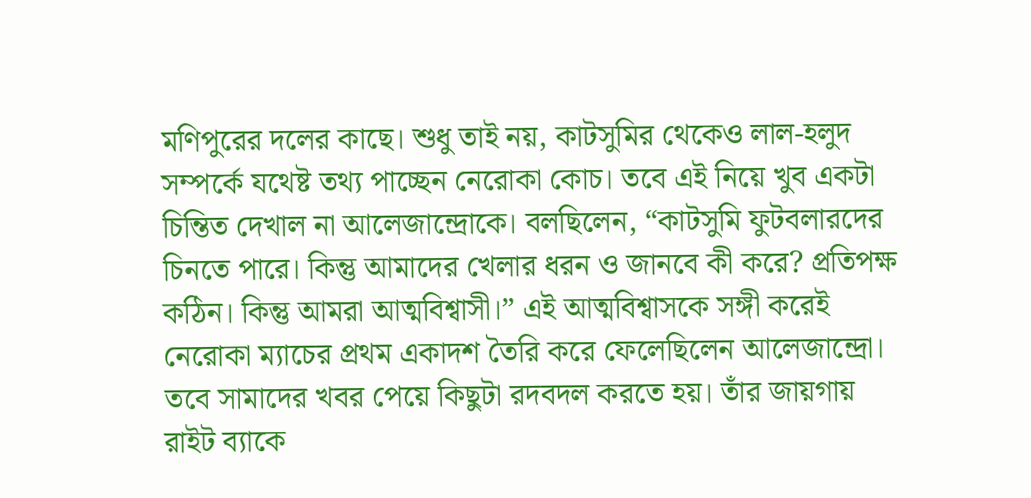মণিপুরের দলের কাছে। শুধু তাই নয়, কাটসুমির থেকেও লাল-হলুদ সম্পর্কে যথেষ্ট তথ্য পাচ্ছেন নেরোকা কোচ। তবে এই নিয়ে খুব একটা চিন্তিত দেখাল না আলেজান্দ্রোকে। বলছিলেন, “কাটসুমি ফুটবলারদের চিনতে পারে। কিন্তু আমাদের খেলার ধরন ও জানবে কী করে? প্রতিপক্ষ কঠিন। কিন্তু আমরা আত্মবিশ্বাসী।” এই আত্মবিশ্বাসকে সঙ্গী করেই নেরোকা ম্যাচের প্রথম একাদশ তৈরি করে ফেলেছিলেন আলেজান্দ্রো। তবে সামাদের খবর পেয়ে কিছুটা রদবদল করতে হয়। তাঁর জায়গায় রাইট ব্যাকে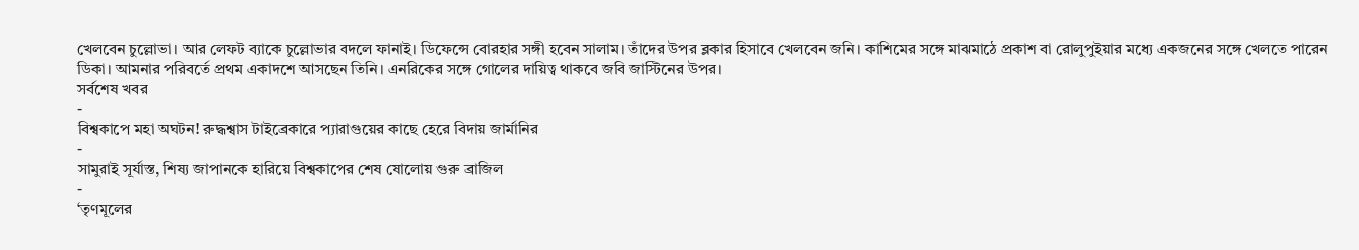খেলবেন চুল্লোভা। আর লেফট ব্যাকে চুল্লোভার বদলে ফানাই। ডিফেন্সে বোরহার সঙ্গী হবেন সালাম। তাঁদের উপর ব্লকার হিসাবে খেলবেন জনি। কাশিমের সঙ্গে মাঝমাঠে প্রকাশ বা রোলুপুইয়ার মধ্যে একজনের সঙ্গে খেলতে পারেন ডিকা। আমনার পরিবর্তে প্রথম একাদশে আসছেন তিনি। এনরিকের সঙ্গে গোলের দায়িত্ব থাকবে জবি জাস্টিনের উপর।
সর্বশেষ খবর
-
বিশ্বকাপে মহা অঘটন! রুদ্ধশ্বাস টাইব্রেকারে প্যারাগুয়ের কাছে হেরে বিদায় জার্মানির
-
সামুরাই সূর্যাস্ত, শিষ্য জাপানকে হারিয়ে বিশ্বকাপের শেষ ষোলোয় গুরু ব্রাজিল
-
‘তৃণমূলের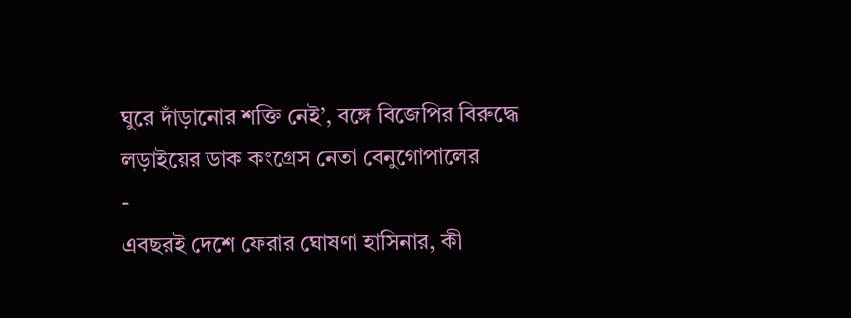ঘুরে দাঁড়ানোর শক্তি নেই’, বঙ্গে বিজেপির বিরুদ্ধে লড়াইয়ের ডাক কংগ্রেস নেতা বেনুগোপালের
-
এবছরই দেশে ফেরার ঘোষণা হাসিনার, কী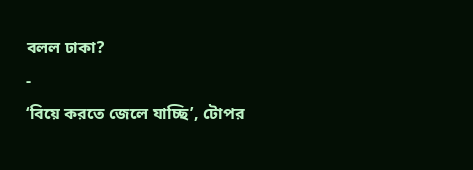বলল ঢাকা?
-
‘বিয়ে করতে জেলে যাচ্ছি’, টোপর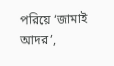পরিয়ে ‘জামাই আদর’,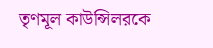তৃণমূল কাউন্সিলরকে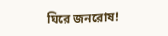ঘিরে জনরোষ!